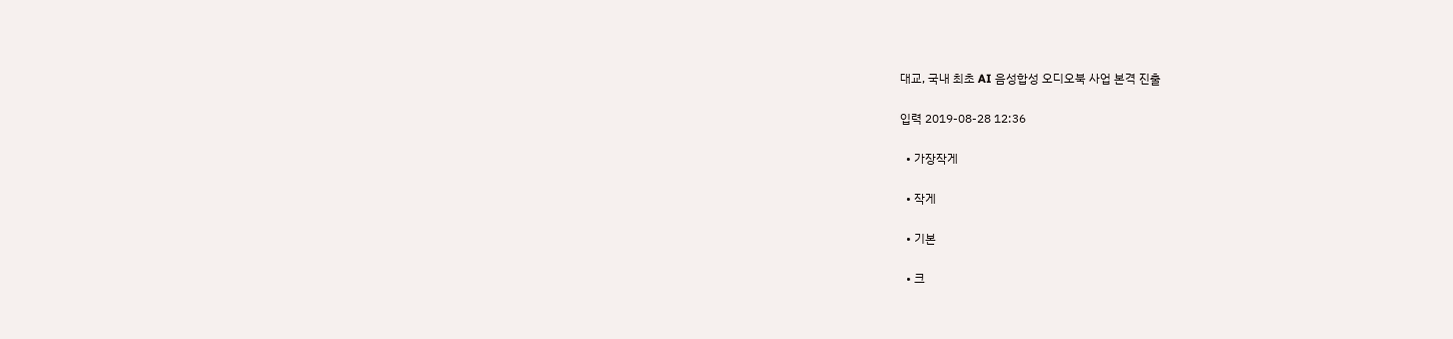대교, 국내 최초 AI 음성합성 오디오북 사업 본격 진출

입력 2019-08-28 12:36

  • 가장작게

  • 작게

  • 기본

  • 크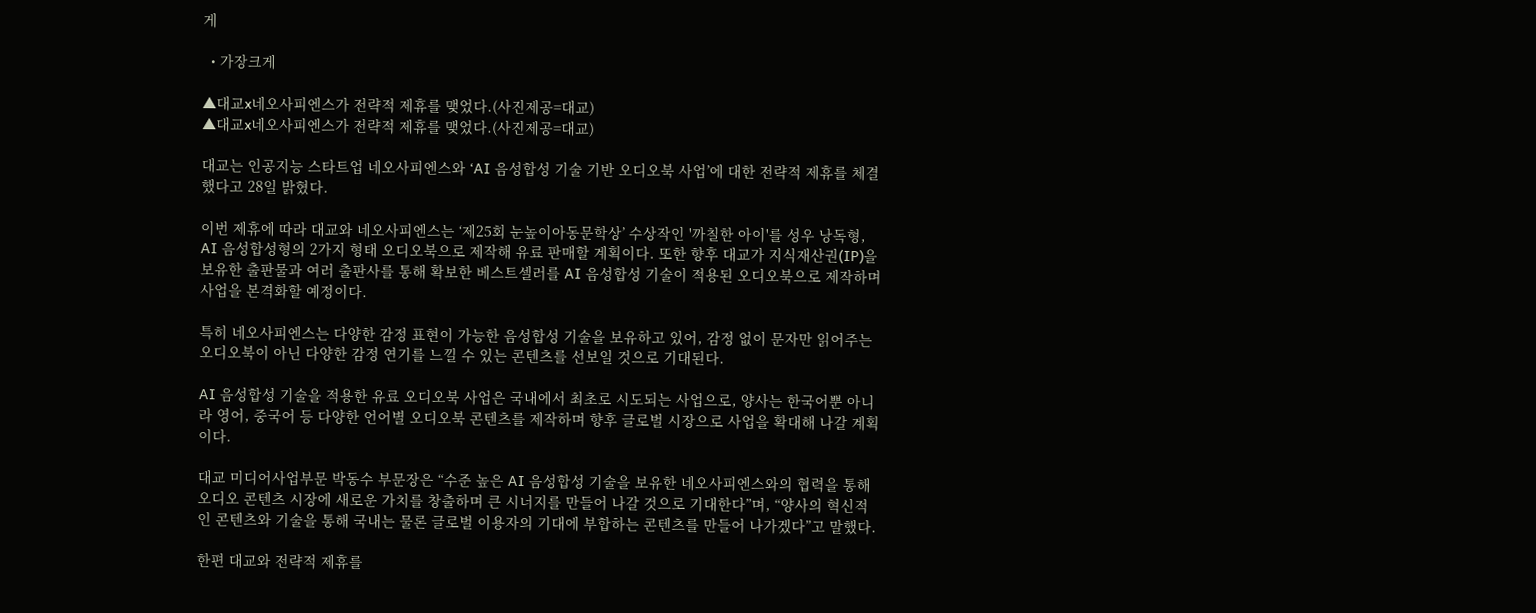게

  • 가장크게

▲대교x네오사피엔스가 전략적 제휴를 맺었다.(사진제공=대교)
▲대교x네오사피엔스가 전략적 제휴를 맺었다.(사진제공=대교)

대교는 인공지능 스타트업 네오사피엔스와 ‘AI 음성합성 기술 기반 오디오북 사업’에 대한 전략적 제휴를 체결했다고 28일 밝혔다.

이번 제휴에 따라 대교와 네오사피엔스는 ‘제25회 눈높이아동문학상’ 수상작인 '까칠한 아이'를 성우 낭독형, AI 음성합성형의 2가지 형태 오디오북으로 제작해 유료 판매할 계획이다. 또한 향후 대교가 지식재산권(IP)을 보유한 출판물과 여러 출판사를 통해 확보한 베스트셀러를 AI 음성합성 기술이 적용된 오디오북으로 제작하며 사업을 본격화할 예정이다.

특히 네오사피엔스는 다양한 감정 표현이 가능한 음성합성 기술을 보유하고 있어, 감정 없이 문자만 읽어주는 오디오북이 아닌 다양한 감정 연기를 느낄 수 있는 콘텐츠를 선보일 것으로 기대된다.

AI 음성합성 기술을 적용한 유료 오디오북 사업은 국내에서 최초로 시도되는 사업으로, 양사는 한국어뿐 아니라 영어, 중국어 등 다양한 언어별 오디오북 콘텐츠를 제작하며 향후 글로벌 시장으로 사업을 확대해 나갈 계획이다.

대교 미디어사업부문 박동수 부문장은 “수준 높은 AI 음성합성 기술을 보유한 네오사피엔스와의 협력을 통해 오디오 콘텐츠 시장에 새로운 가치를 창출하며 큰 시너지를 만들어 나갈 것으로 기대한다”며, “양사의 혁신적인 콘텐츠와 기술을 통해 국내는 물론 글로벌 이용자의 기대에 부합하는 콘텐츠를 만들어 나가겠다”고 말했다.

한편 대교와 전략적 제휴를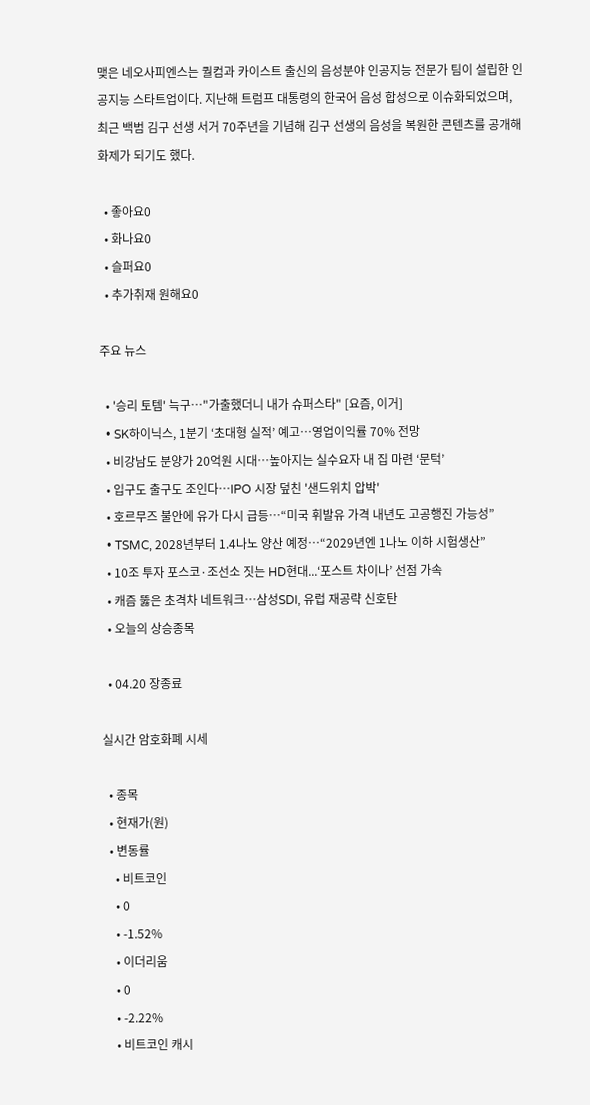맺은 네오사피엔스는 퀄컴과 카이스트 출신의 음성분야 인공지능 전문가 팀이 설립한 인공지능 스타트업이다. 지난해 트럼프 대통령의 한국어 음성 합성으로 이슈화되었으며, 최근 백범 김구 선생 서거 70주년을 기념해 김구 선생의 음성을 복원한 콘텐츠를 공개해 화제가 되기도 했다.

  • 좋아요0
  • 화나요0
  • 슬퍼요0
  • 추가취재 원해요0

주요 뉴스

  • '승리 토템' 늑구…"가출했더니 내가 슈퍼스타" [요즘, 이거]
  • SK하이닉스, 1분기 ‘초대형 실적’ 예고…영업이익률 70% 전망
  • 비강남도 분양가 20억원 시대…높아지는 실수요자 내 집 마련 ‘문턱’
  • 입구도 출구도 조인다…IPO 시장 덮친 '샌드위치 압박'
  • 호르무즈 불안에 유가 다시 급등…“미국 휘발유 가격 내년도 고공행진 가능성”
  • TSMC, 2028년부터 1.4나노 양산 예정…“2029년엔 1나노 이하 시험생산”
  • 10조 투자 포스코·조선소 짓는 HD현대...‘포스트 차이나’ 선점 가속
  • 캐즘 뚫은 초격차 네트워크…삼성SDI, 유럽 재공략 신호탄
  • 오늘의 상승종목

  • 04.20 장종료

실시간 암호화폐 시세

  • 종목
  • 현재가(원)
  • 변동률
    • 비트코인
    • 0
    • -1.52%
    • 이더리움
    • 0
    • -2.22%
    • 비트코인 캐시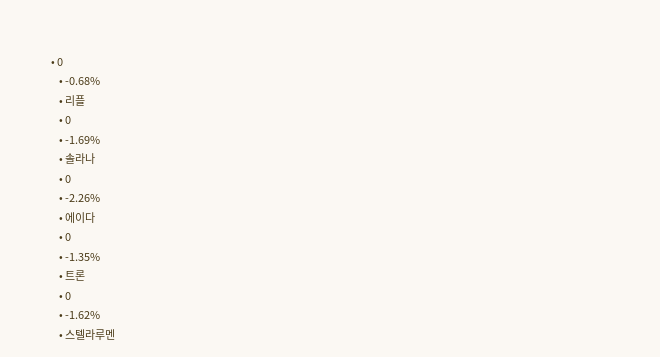• 0
    • -0.68%
    • 리플
    • 0
    • -1.69%
    • 솔라나
    • 0
    • -2.26%
    • 에이다
    • 0
    • -1.35%
    • 트론
    • 0
    • -1.62%
    • 스텔라루멘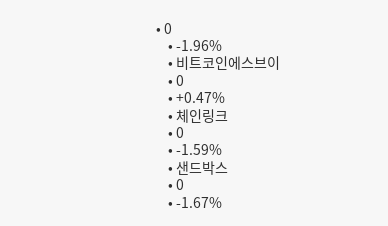• 0
    • -1.96%
    • 비트코인에스브이
    • 0
    • +0.47%
    • 체인링크
    • 0
    • -1.59%
    • 샌드박스
    • 0
    • -1.67%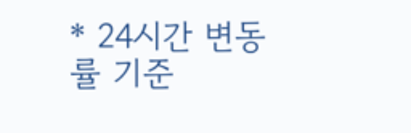* 24시간 변동률 기준